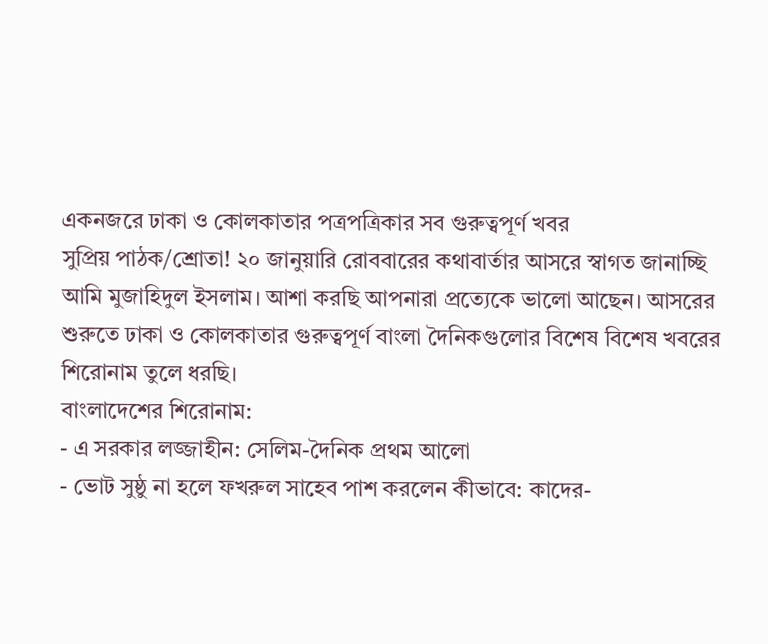একনজরে ঢাকা ও কোলকাতার পত্রপত্রিকার সব গুরুত্বপূর্ণ খবর
সুপ্রিয় পাঠক/শ্রোতা! ২০ জানুয়ারি রোববারের কথাবার্তার আসরে স্বাগত জানাচ্ছি আমি মুজাহিদুল ইসলাম। আশা করছি আপনারা প্রত্যেকে ভালো আছেন। আসরের শুরুতে ঢাকা ও কোলকাতার গুরুত্বপূর্ণ বাংলা দৈনিকগুলোর বিশেষ বিশেষ খবরের শিরোনাম তুলে ধরছি।
বাংলাদেশের শিরোনাম:
- এ সরকার লজ্জাহীন: সেলিম-দৈনিক প্রথম আলো
- ভোট সুষ্ঠু না হলে ফখরুল সাহেব পাশ করলেন কীভাবে: কাদের-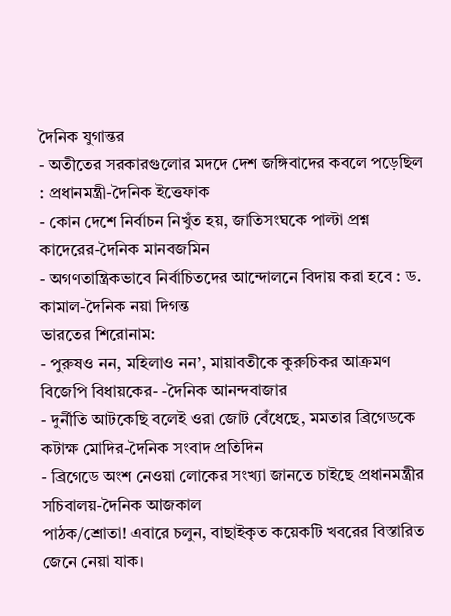দৈনিক যুগান্তর
- অতীতের সরকারগুলোর মদদে দেশ জঙ্গিবাদের কবলে পড়েছিল : প্রধানমন্ত্রী-দৈনিক ইত্তেফাক
- কোন দেশে নির্বাচন নিখুঁত হয়, জাতিসংঘকে পাল্টা প্রশ্ন কাদেরের-দৈনিক মানবজমিন
- অগণতান্ত্রিকভাবে নির্বাচিতদের আন্দোলনে বিদায় করা হবে : ড. কামাল-দৈনিক নয়া দিগন্ত
ভারতের শিরোনাম:
- পুরুষও নন, মহিলাও নন’, মায়াবতীকে কুরুচিকর আক্রমণ বিজেপি বিধায়কের- -দৈনিক আনন্দবাজার
- দুর্নীতি আটকেছি বলেই ওরা জোট বেঁধেছে, মমতার ব্রিগেডকে কটাক্ষ মোদির-দৈনিক সংবাদ প্রতিদিন
- ব্রিগেডে অংশ নেওয়া লোকের সংখ্যা জানতে চাইছে প্রধানমন্ত্রীর সচিবালয়-দৈনিক আজকাল
পাঠক/শ্রোতা! এবারে চলুন, বাছাইকৃত কয়েকটি খবরের বিস্তারিত জেনে নেয়া যাক।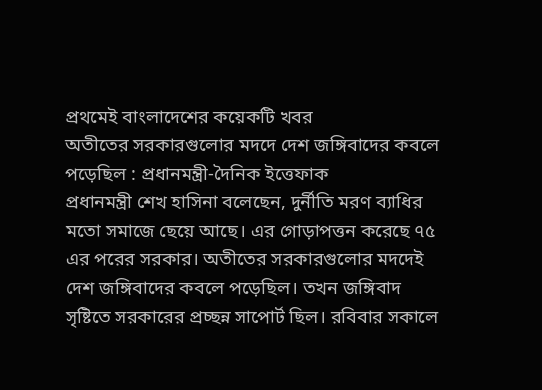প্রথমেই বাংলাদেশের কয়েকটি খবর
অতীতের সরকারগুলোর মদদে দেশ জঙ্গিবাদের কবলে পড়েছিল : প্রধানমন্ত্রী-দৈনিক ইত্তেফাক
প্রধানমন্ত্রী শেখ হাসিনা বলেছেন, দুর্নীতি মরণ ব্যাধির মতো সমাজে ছেয়ে আছে। এর গোড়াপত্তন করেছে ৭৫ এর পরের সরকার। অতীতের সরকারগুলোর মদদেই দেশ জঙ্গিবাদের কবলে পড়েছিল। তখন জঙ্গিবাদ সৃষ্টিতে সরকারের প্রচ্ছন্ন সাপোর্ট ছিল। রবিবার সকালে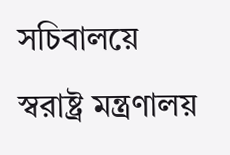সচিবালয়ে স্বরাষ্ট্র মন্ত্রণালয়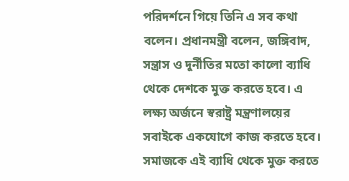পরিদর্শনে গিয়ে তিনি এ সব কথা বলেন। প্রধানমন্ত্রী বলেন, জঙ্গিবাদ, সন্ত্রাস ও দুর্নীতির মতো কালো ব্যাধি থেকে দেশকে মুক্ত করতে হবে। এ লক্ষ্য অর্জনে স্বরাষ্ট্র মন্ত্রণালয়ের সবাইকে একযোগে কাজ করতে হবে। সমাজকে এই ব্যাধি থেকে মুক্ত করতে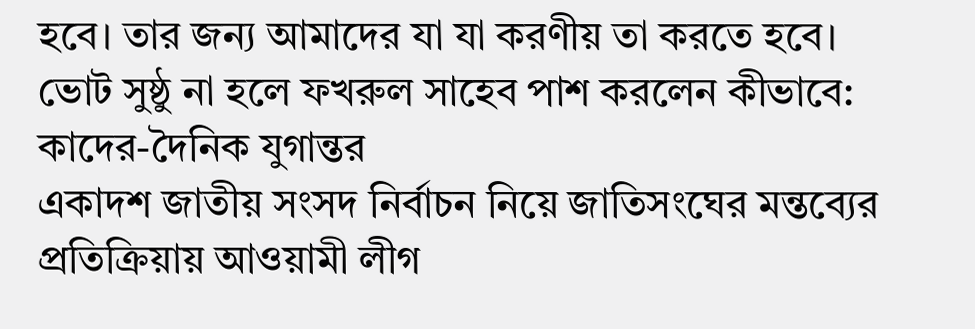হবে। তার জন্য আমাদের যা যা করণীয় তা করতে হবে।
ভোট সুষ্ঠু না হলে ফখরুল সাহেব পাশ করলেন কীভাবে: কাদের-দৈনিক যুগান্তর
একাদশ জাতীয় সংসদ নির্বাচন নিয়ে জাতিসংঘের মন্তব্যের প্রতিক্রিয়ায় আওয়ামী লীগ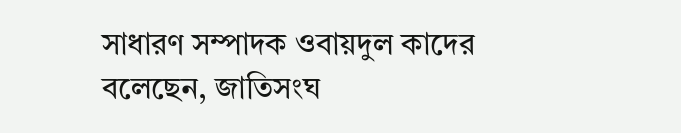সাধারণ সম্পাদক ওবায়দুল কাদের বলেছেন, জাতিসংঘ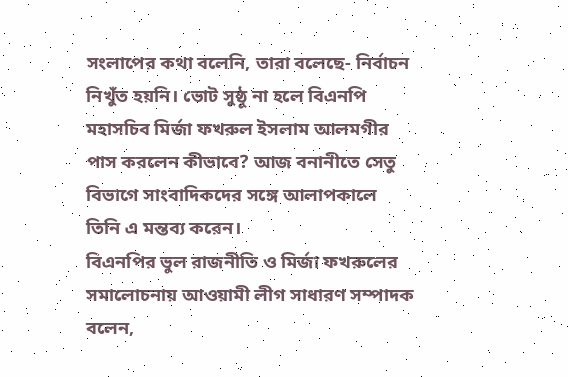সংলাপের কথা বলেনি, তারা বলেছে- নির্বাচন নিখুঁত হয়নি। ভোট সুষ্ঠু না হলে বিএনপি মহাসচিব মির্জা ফখরুল ইসলাম আলমগীর পাস করলেন কীভাবে? আজ বনানীতে সেতু বিভাগে সাংবাদিকদের সঙ্গে আলাপকালে তিনি এ মন্তব্য করেন।
বিএনপির ভুল রাজনীতি ও মির্জা ফখরুলের সমালোচনায় আওয়ামী লীগ সাধারণ সম্পাদক বলেন,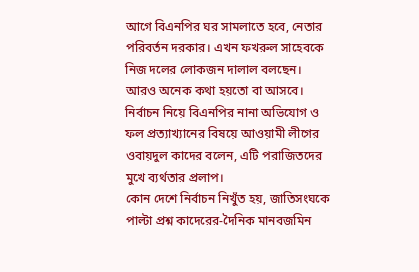আগে বিএনপির ঘর সামলাতে হবে, নেতার পরিবর্তন দরকার। এখন ফখরুল সাহেবকে নিজ দলের লোকজন দালাল বলছেন। আরও অনেক কথা হয়তো বা আসবে। নির্বাচন নিয়ে বিএনপির নানা অভিযোগ ও ফল প্রত্যাখ্যানের বিষয়ে আওয়ামী লীগের ওবায়দুল কাদের বলেন, এটি পরাজিতদের মুখে ব্যর্থতার প্রলাপ।
কোন দেশে নির্বাচন নিখুঁত হয়, জাতিসংঘকে পাল্টা প্রশ্ন কাদেরের-দৈনিক মানবজমিন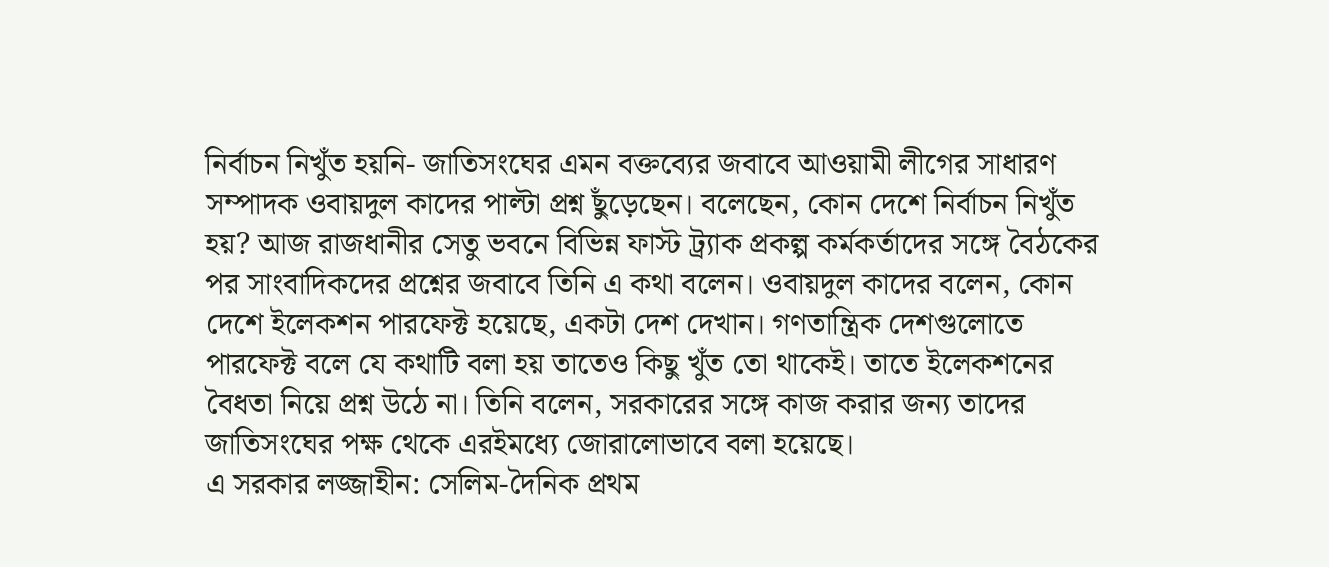নির্বাচন নিখুঁত হয়নি- জাতিসংঘের এমন বক্তব্যের জবাবে আওয়ামী লীগের সাধারণ সম্পাদক ওবায়দুল কাদের পাল্টা প্রশ্ন ছুঁড়েছেন। বলেছেন, কোন দেশে নির্বাচন নিখুঁত হয়? আজ রাজধানীর সেতু ভবনে বিভিন্ন ফাস্ট ট্র্যাক প্রকল্প কর্মকর্তাদের সঙ্গে বৈঠকের পর সাংবাদিকদের প্রশ্নের জবাবে তিনি এ কথা বলেন। ওবায়দুল কাদের বলেন, কোন দেশে ইলেকশন পারফেক্ট হয়েছে, একটা দেশ দেখান। গণতান্ত্রিক দেশগুলোতে পারফেক্ট বলে যে কথাটি বলা হয় তাতেও কিছু খুঁত তো থাকেই। তাতে ইলেকশনের বৈধতা নিয়ে প্রশ্ন উঠে না। তিনি বলেন, সরকারের সঙ্গে কাজ করার জন্য তাদের জাতিসংঘের পক্ষ থেকে এরইমধ্যে জোরালোভাবে বলা হয়েছে।
এ সরকার লজ্জাহীন: সেলিম-দৈনিক প্রথম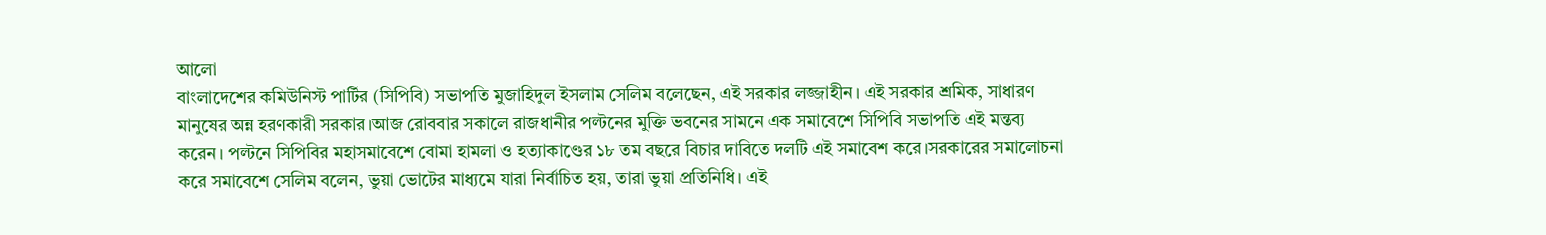আলো
বাংলাদেশের কমিউনিস্ট পার্টির (সিপিবি) সভাপতি মুজাহিদুল ইসলাম সেলিম বলেছেন, এই সরকার লজ্জাহীন। এই সরকার শ্রমিক, সাধারণ মানুষের অন্ন হরণকারী সরকার।আজ রোববার সকালে রাজধানীর পল্টনের মুক্তি ভবনের সামনে এক সমাবেশে সিপিবি সভাপতি এই মন্তব্য করেন। পল্টনে সিপিবির মহাসমাবেশে বোমা হামলা ও হত্যাকাণ্ডের ১৮ তম বছরে বিচার দাবিতে দলটি এই সমাবেশ করে।সরকারের সমালোচনা করে সমাবেশে সেলিম বলেন, ভুয়া ভোটের মাধ্যমে যারা নির্বাচিত হয়, তারা ভুয়া প্রতিনিধি। এই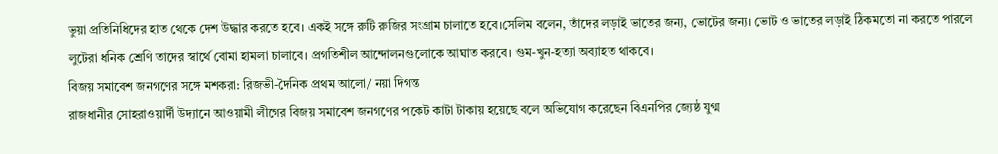ভুয়া প্রতিনিধিদের হাত থেকে দেশ উদ্ধার করতে হবে। একই সঙ্গে রুটি রুজির সংগ্রাম চালাতে হবে।সেলিম বলেন, তাঁদের লড়াই ভাতের জন্য, ভোটের জন্য। ভোট ও ভাতের লড়াই ঠিকমতো না করতে পারলে লুটেরা ধনিক শ্রেণি তাদের স্বার্থে বোমা হামলা চালাবে। প্রগতিশীল আন্দোলনগুলোকে আঘাত করবে। গুম-খুন-হত্যা অব্যাহত থাকবে।
বিজয় সমাবেশ জনগণের সঙ্গে মশকরা: রিজভী-দৈনিক প্রথম আলো/ নয়া দিগন্ত
রাজধানীর সোহরাওয়ার্দী উদ্যানে আওয়ামী লীগের বিজয় সমাবেশ জনগণের পকেট কাটা টাকায় হয়েছে বলে অভিযোগ করেছেন বিএনপির জ্যেষ্ঠ যুগ্ম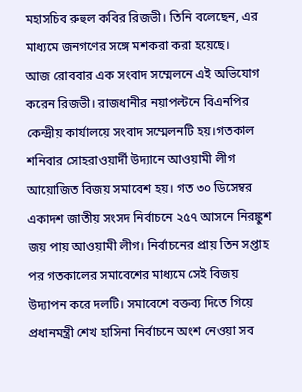মহাসচিব রুহুল কবির রিজভী। তিনি বলেছেন, এর মাধ্যমে জনগণের সঙ্গে মশকরা করা হয়েছে।
আজ রোববার এক সংবাদ সম্মেলনে এই অভিযোগ করেন রিজভী। রাজধানীর নয়াপল্টনে বিএনপির কেন্দ্রীয় কার্যালয়ে সংবাদ সম্মেলনটি হয়।গতকাল শনিবার সোহরাওয়ার্দী উদ্যানে আওয়ামী লীগ আয়োজিত বিজয় সমাবেশ হয়। গত ৩০ ডিসেম্বর একাদশ জাতীয় সংসদ নির্বাচনে ২৫৭ আসনে নিরঙ্কুশ জয় পায় আওয়ামী লীগ। নির্বাচনের প্রায় তিন সপ্তাহ পর গতকালের সমাবেশের মাধ্যমে সেই বিজয় উদ্যাপন করে দলটি। সমাবেশে বক্তব্য দিতে গিয়ে প্রধানমন্ত্রী শেখ হাসিনা নির্বাচনে অংশ নেওয়া সব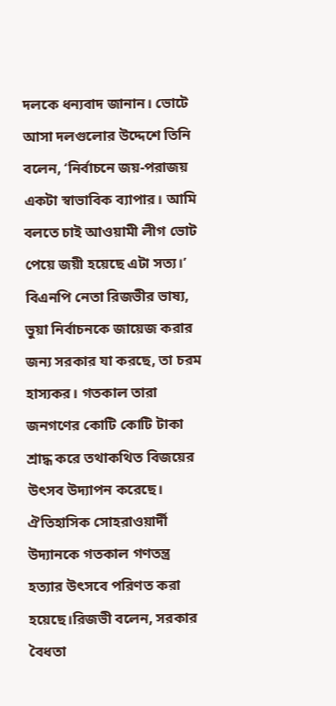দলকে ধন্যবাদ জানান। ভোটে আসা দলগুলোর উদ্দেশে তিনি বলেন, ‘নির্বাচনে জয়-পরাজয় একটা স্বাভাবিক ব্যাপার। আমি বলতে চাই আওয়ামী লীগ ভোট পেয়ে জয়ী হয়েছে এটা সত্য।’
বিএনপি নেতা রিজভীর ভাষ্য, ভুয়া নির্বাচনকে জায়েজ করার জন্য সরকার যা করছে, তা চরম হাস্যকর। গতকাল তারা জনগণের কোটি কোটি টাকা শ্রাদ্ধ করে তথাকথিত বিজয়ের উৎসব উদ্যাপন করেছে। ঐতিহাসিক সোহরাওয়ার্দী উদ্যানকে গতকাল গণতন্ত্র হত্যার উৎসবে পরিণত করা হয়েছে।রিজভী বলেন, সরকার বৈধতা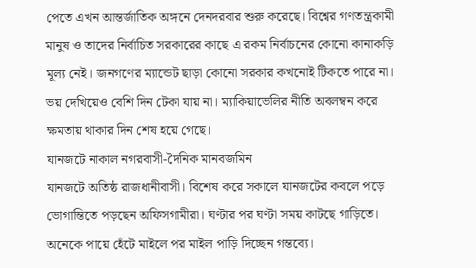পেতে এখন আন্তর্জাতিক অঙ্গনে দেনদরবার শুরু করেছে। বিশ্বের গণতন্ত্রকামী মানুষ ও তাদের নির্বাচিত সরকারের কাছে এ রকম নির্বাচনের কোনো কানাকড়ি মূল্য নেই। জনগণের ম্যান্ডেট ছাড়া কোনো সরকার কখনোই টিকতে পারে না। ভয় দেখিয়েও বেশি দিন টেকা যায় না। ম্যাকিয়াভেলির নীতি অবলম্বন করে ক্ষমতায় থাকার দিন শেষ হয়ে গেছে।
যানজটে নাকাল নগরবাসী-দৈনিক মানবজমিন
যানজটে অতিষ্ঠ রাজধানীবাসী। বিশেষ করে সকালে যানজটের কবলে পড়ে ভোগান্তিতে পড়ছেন অফিসগামীরা। ঘণ্টার পর ঘণ্টা সময় কাটছে গাড়িতে। অনেকে পায়ে হেঁটে মাইলে পর মাইল পাড়ি দিচ্ছেন গন্তব্যে।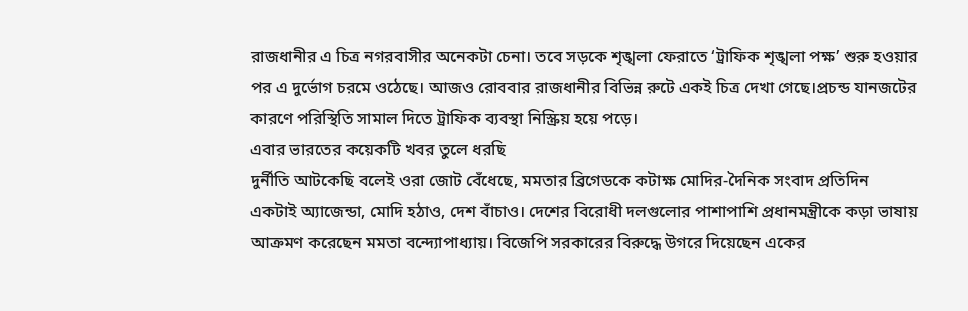রাজধানীর এ চিত্র নগরবাসীর অনেকটা চেনা। তবে সড়কে শৃঙ্খলা ফেরাতে ‘ট্রাফিক শৃঙ্খলা পক্ষ’ শুরু হওয়ার পর এ দুর্ভোগ চরমে ওঠেছে। আজও রোববার রাজধানীর বিভিন্ন রুটে একই চিত্র দেখা গেছে।প্রচন্ড যানজটের কারণে পরিস্থিতি সামাল দিতে ট্রাফিক ব্যবস্থা নিস্ক্রিয় হয়ে পড়ে।
এবার ভারতের কয়েকটি খবর তুলে ধরছি
দুর্নীতি আটকেছি বলেই ওরা জোট বেঁধেছে, মমতার ব্রিগেডকে কটাক্ষ মোদির-দৈনিক সংবাদ প্রতিদিন
একটাই অ্যাজেন্ডা, মোদি হঠাও, দেশ বাঁচাও। দেশের বিরোধী দলগুলোর পাশাপাশি প্রধানমন্ত্রীকে কড়া ভাষায় আক্রমণ করেছেন মমতা বন্দ্যোপাধ্যায়। বিজেপি সরকারের বিরুদ্ধে উগরে দিয়েছেন একের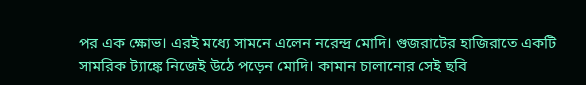পর এক ক্ষোভ। এরই মধ্যে সামনে এলেন নরেন্দ্র মোদি। গুজরাটের হাজিরাতে একটি সামরিক ট্যাঙ্কে নিজেই উঠে পড়েন মোদি। কামান চালানোর সেই ছবি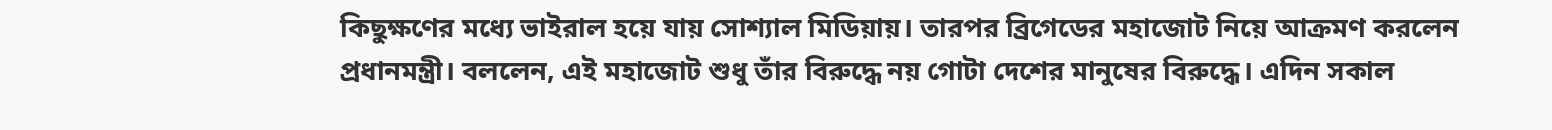কিছুক্ষণের মধ্যে ভাইরাল হয়ে যায় সোশ্যাল মিডিয়ায়। তারপর ব্রিগেডের মহাজোট নিয়ে আক্রমণ করলেন প্রধানমন্ত্রী। বললেন, এই মহাজোট শুধু তাঁর বিরুদ্ধে নয় গোটা দেশের মানুষের বিরুদ্ধে। এদিন সকাল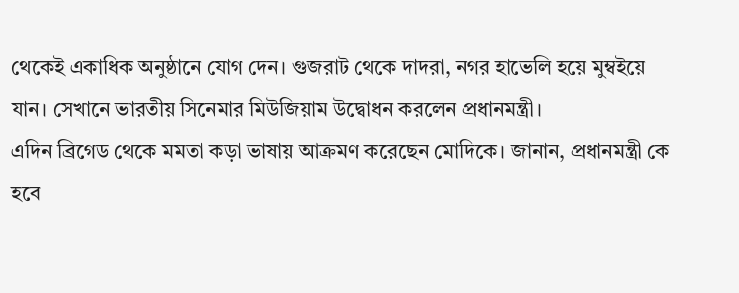থেকেই একাধিক অনুষ্ঠানে যোগ দেন। গুজরাট থেকে দাদরা, নগর হাভেলি হয়ে মুম্বইয়ে যান। সেখানে ভারতীয় সিনেমার মিউজিয়াম উদ্বোধন করলেন প্রধানমন্ত্রী।
এদিন ব্রিগেড থেকে মমতা কড়া ভাষায় আক্রমণ করেছেন মোদিকে। জানান, প্রধানমন্ত্রী কে হবে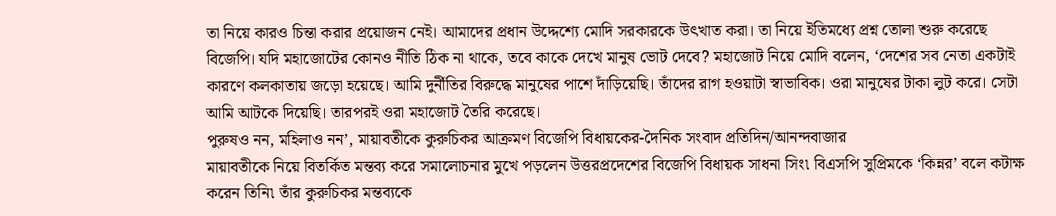তা নিয়ে কারও চিন্তা করার প্রয়োজন নেই। আমাদের প্রধান উদ্দেশ্যে মোদি সরকারকে উৎখাত করা। তা নিয়ে ইতিমধ্যে প্রশ্ন তোলা শুরু করেছে বিজেপি। যদি মহাজোটের কোনও নীতি ঠিক না থাকে, তবে কাকে দেখে মানুষ ভোট দেবে? মহাজোট নিয়ে মোদি বলেন, ‘দেশের সব নেতা একটাই কারণে কলকাতায় জড়ো হয়েছে। আমি দুর্নীতির বিরুদ্ধে মানুষের পাশে দাঁড়িয়েছি। তাঁদের রাগ হওয়াটা স্বাভাবিক। ওরা মানুষের টাকা লুট করে। সেটা আমি আটকে দিয়েছি। তারপরই ওরা মহাজোট তৈরি করেছে।
পুরুষও নন, মহিলাও নন’, মায়াবতীকে কুরুচিকর আক্রমণ বিজেপি বিধায়কের-দৈনিক সংবাদ প্রতিদিন/আনন্দবাজার
মায়াবতীকে নিয়ে বিতর্কিত মন্তব্য করে সমালোচনার মুখে পড়লেন উত্তরপ্রদেশের বিজেপি বিধায়ক সাধনা সিং৷ বিএসপি সুপ্রিমকে ‘কিন্নর’ বলে কটাক্ষ করেন তিনি৷ তাঁর কুরুচিকর মন্তব্যকে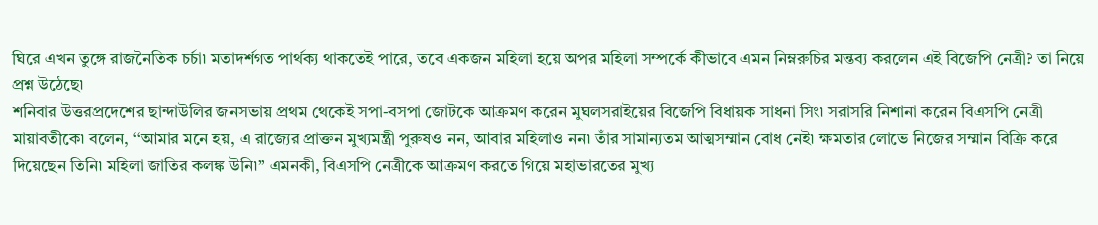ঘিরে এখন তুঙ্গে রাজনৈতিক চর্চা৷ মতাদর্শগত পার্থক্য থাকতেই পারে, তবে একজন মহিলা হয়ে অপর মহিলা সম্পর্কে কীভাবে এমন নিম্নরুচির মন্তব্য করলেন এই বিজেপি নেত্রী? তা নিয়ে প্রশ্ন উঠেছে৷
শনিবার উত্তরপ্রদেশের ছান্দাউলির জনসভায় প্রথম থেকেই সপা-বসপা জোটকে আক্রমণ করেন মুঘলসরাইয়ের বিজেপি বিধায়ক সাধনা সিং৷ সরাসরি নিশানা করেন বিএসপি নেত্রী মায়াবতীকে৷ বলেন, ‘‘আমার মনে হয়, এ রাজ্যের প্রাক্তন মুখ্যমন্ত্রী পুরুষও নন, আবার মহিলাও নন৷ তাঁর সামান্যতম আত্মসম্মান বোধ নেই৷ ক্ষমতার লোভে নিজের সম্মান বিক্রি করে দিয়েছেন তিনি৷ মহিলা জাতির কলঙ্ক উনি৷’’ এমনকী, বিএসপি নেত্রীকে আক্রমণ করতে গিয়ে মহাভারতের মুখ্য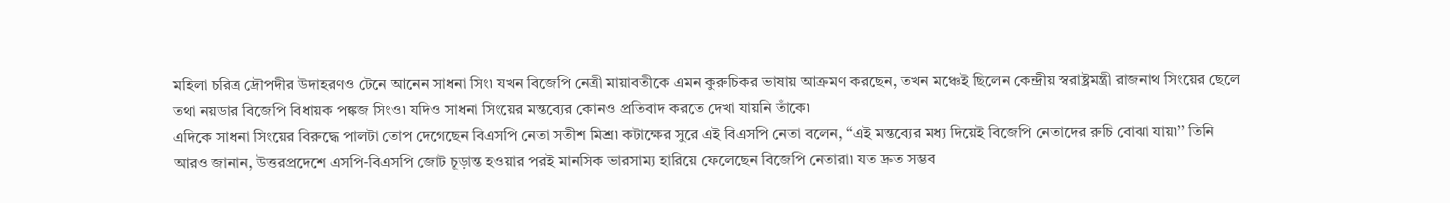মহিলা চরিত্র দ্রৌপদীর উদাহরণও টেনে আনেন সাধনা সিং৷ যখন বিজেপি নেত্রী মায়াবতীকে এমন কুরুচিকর ভাষায় আক্রমণ করছেন, তখন মঞ্চেই ছিলেন কেন্দ্রীয় স্বরাষ্ট্রমন্ত্রী রাজনাথ সিংয়ের ছেলে তথা নয়ডার বিজেপি বিধায়ক পঙ্কজ সিংও৷ যদিও সাধনা সিংয়ের মন্তব্যের কোনও প্রতিবাদ করতে দেখা যায়নি তাঁকে৷
এদিকে সাধনা সিংয়ের বিরুদ্ধে পালটা তোপ দেগেছেন বিএসপি নেতা সতীশ মিশ্র৷ কটাক্ষের সুরে এই বিএসপি নেতা বলেন, ‘‘এই মন্তব্যের মধ্য দিয়েই বিজেপি নেতাদের রুচি বোঝা যায়৷’’ তিনি আরও জানান, উত্তরপ্রদেশে এসপি-বিএসপি জোট চূড়ান্ত হওয়ার পরই মানসিক ভারসাম্য হারিয়ে ফেলেছেন বিজেপি নেতারা৷ যত দ্রুত সম্ভব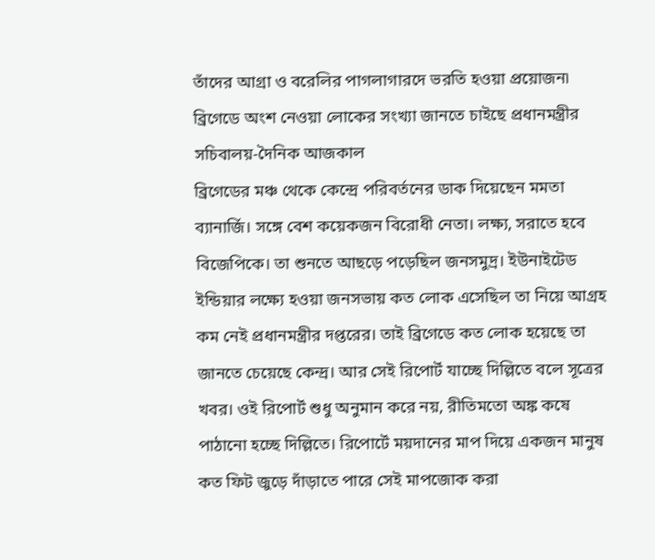তাঁদের আগ্রা ও বরেলির পাগলাগারদে ভরতি হওয়া প্রয়োজন৷
ব্রিগেডে অংশ নেওয়া লোকের সংখ্যা জানতে চাইছে প্রধানমন্ত্রীর সচিবালয়-দৈনিক আজকাল
ব্রিগেডের মঞ্চ থেকে কেন্দ্রে পরিবর্তনের ডাক দিয়েছেন মমতা ব্যানার্জি। সঙ্গে বেশ কয়েকজন বিরোধী নেতা। লক্ষ্য, সরাতে হবে বিজেপিকে। তা শুনতে আছড়ে পড়েছিল জনসমুদ্র। ইউনাইটেড ইন্ডিয়ার লক্ষ্যে হওয়া জনসভায় কত লোক এসেছিল তা নিয়ে আগ্রহ কম নেই প্রধানমন্ত্রীর দপ্তরের। তাই ব্রিগেডে কত লোক হয়েছে তা জানতে চেয়েছে কেন্দ্র। আর সেই রিপোর্ট যাচ্ছে দিল্লিতে বলে সূত্রের খবর। ওই রিপোর্ট শুধু অনুমান করে নয়, রীতিমতো অঙ্ক কষে পাঠানো হচ্ছে দিল্লিতে। রিপোর্টে ময়দানের মাপ দিয়ে একজন মানুষ কত ফিট জুড়ে দাঁড়াতে পারে সেই মাপজোক করা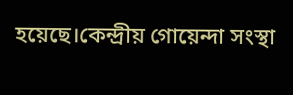হয়েছে।কেন্দ্রীয় গোয়েন্দা সংস্থা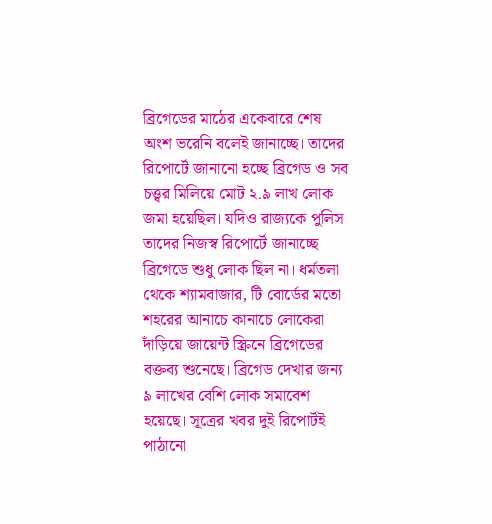ব্রিগেডের মাঠের একেবারে শেষ অংশ ভরেনি বলেই জানাচ্ছে। তাদের রিপোর্টে জানানো হচ্ছে ব্রিগেড ও সব চত্ত্বর মিলিয়ে মোট ২.৯ লাখ লোক জমা হয়েছিল। যদিও রাজ্যকে পুলিস তাদের নিজস্ব রিপোর্টে জানাচ্ছে ব্রিগেডে শুধু লোক ছিল না। ধর্মতলা থেকে শ্যামবাজার, টি বোর্ডের মতো শহরের আনাচে কানাচে লোকেরা দাঁড়িয়ে জায়েন্ট স্ক্রিনে ব্রিগেডের বক্তব্য শুনেছে। ব্রিগেড দেখার জন্য ৯ লাখের বেশি লোক সমাবেশ হয়েছে। সূত্রের খবর দুই রিপোর্টই পাঠানো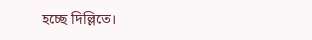হচ্ছে দিল্লিতে।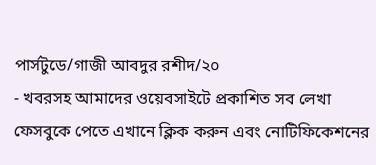পার্সটুডে/গাজী আবদুর রশীদ/২০
- খবরসহ আমাদের ওয়েবসাইটে প্রকাশিত সব লেখা ফেসবুকে পেতে এখানে ক্লিক করুন এবং নোটিফিকেশনের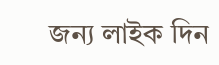জন্য লাইক দিন